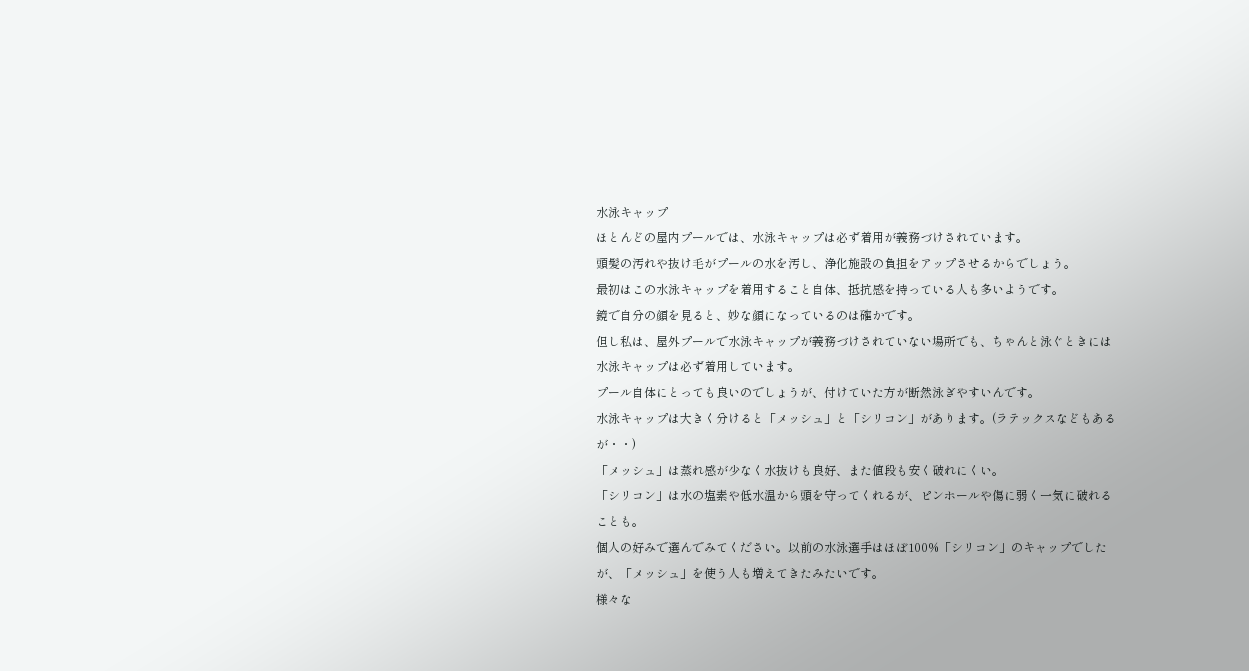水泳キャップ
ほとんどの屋内プールでは、水泳キャップは必ず着用が義務づけされています。
頭髪の汚れや抜け毛がプールの水を汚し、浄化施設の負担をアップさせるからでしょう。
最初はこの水泳キャップを着用すること自体、抵抗感を持っている人も多いようです。
鏡で自分の顔を見ると、妙な顔になっているのは確かです。
但し私は、屋外プールで水泳キャップが義務づけされていない場所でも、ちゃんと泳ぐときには水泳キャップは必ず着用しています。
プール自体にとっても良いのでしょうが、付けていた方が断然泳ぎやすいんです。
水泳キャップは大きく分けると「メッシュ」と「シリコン」があります。(ラテックスなどもあるが・・)
「メッシュ」は蒸れ感が少なく水抜けも良好、また値段も安く破れにくい。
「シリコン」は水の塩素や低水温から頭を守ってくれるが、ピンホールや傷に弱く一気に破れることも。
個人の好みで選んでみてください。以前の水泳選手はほぼ100%「シリコン」のキャップでしたが、「メッシュ」を使う人も増えてきたみたいです。
様々な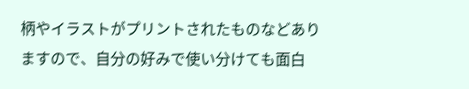柄やイラストがプリントされたものなどありますので、自分の好みで使い分けても面白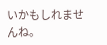いかもしれませんね。